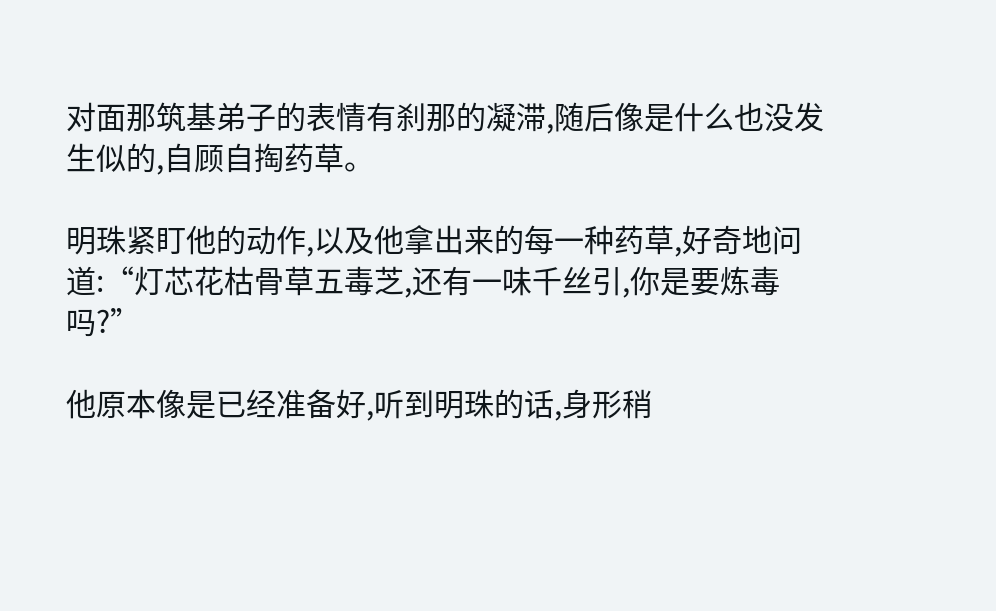对面那筑基弟子的表情有刹那的凝滞,随后像是什么也没发生似的,自顾自掏药草。

明珠紧盯他的动作,以及他拿出来的每一种药草,好奇地问道:“灯芯花枯骨草五毒芝,还有一味千丝引,你是要炼毒吗?”

他原本像是已经准备好,听到明珠的话,身形稍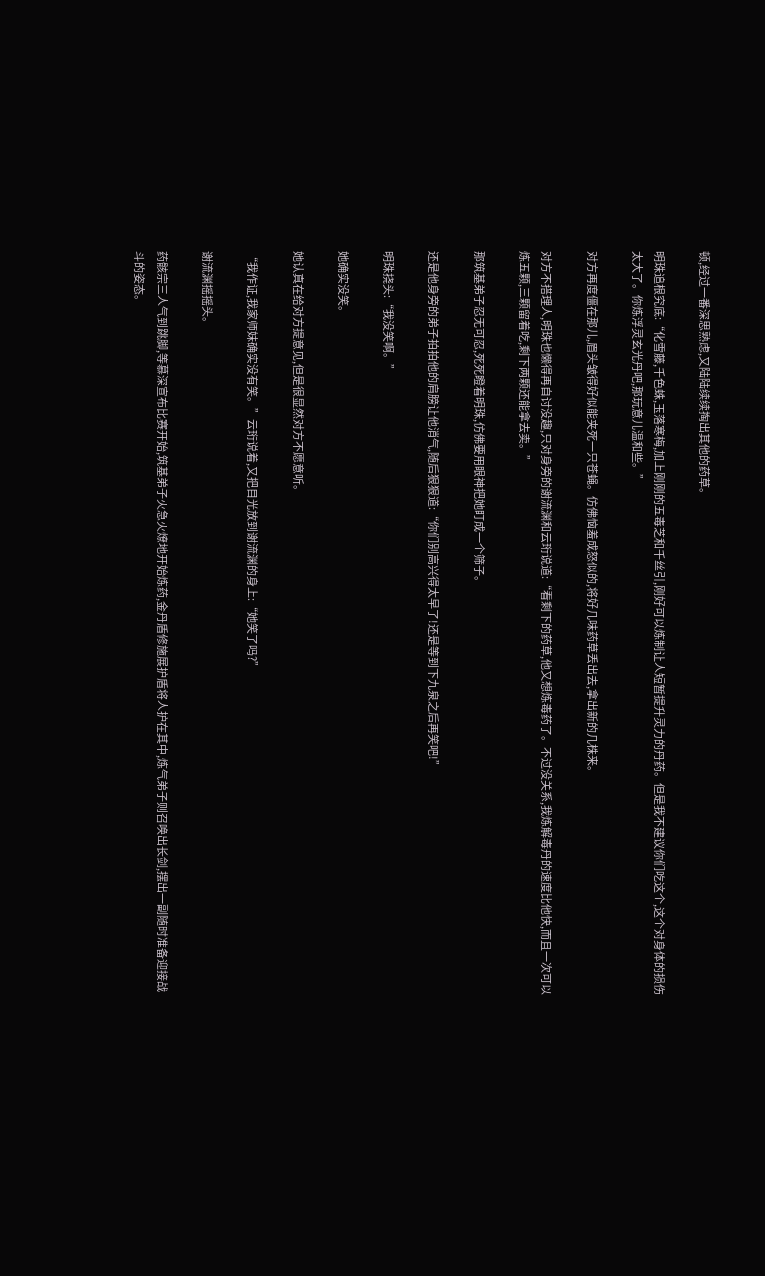顿,经过一番深思熟虑,又陆陆续续掏出其他的药草。

明珠追根究底:“化雪藤,千色蛛,玉落寒梅,加上刚刚的五毒芝和千丝引,刚好可以炼制让人短暂提升灵力的丹药。但是我不建议你们吃这个,这个对身体的损伤太大了。你炼浮灵玄光丹吧,那玩意儿温和些。”

对方再度僵在那儿,眉头皱得好似能夹死一只苍蝇。仿佛恼羞成怒似的,将好几味药草丢出去,拿出新的几株来。

对方不搭理人,明珠也懒得再自讨没趣,只对身旁的谢流渊和云珩说道:“看剩下的药草,他又想炼毒药了。不过没关系,我炼解毒丹的速度比他快,而且一次可以炼五颗,三颗留着吃,剩下两颗还能拿去卖。”

那筑基弟子忍无可忍,死死瞪着明珠,仿佛要用眼神把她盯成一个筛子。

还是他身旁的弟子拍拍他的肩膀让他消气,随后狠狠道:“你们别高兴得太早了!还是等到下九泉之后再笑吧!”

明珠挠头:“我没笑啊。”

她确实没笑。

她认真在给对方提意见,但是很显然对方不愿意听。

“我作证,我家师妹确实没有笑。”云珩说着,又把目光放到谢流渊的身上:“她笑了吗?”

谢流渊摇摇头。

药骸宗三人气到跳脚,等慕深宣布比赛开始,筑基弟子火急火燎地开始炼药,金丹盾修施展护盾将人护在其中,炼气弟子则召唤出长剑,摆出一副随时准备迎接战斗的姿态。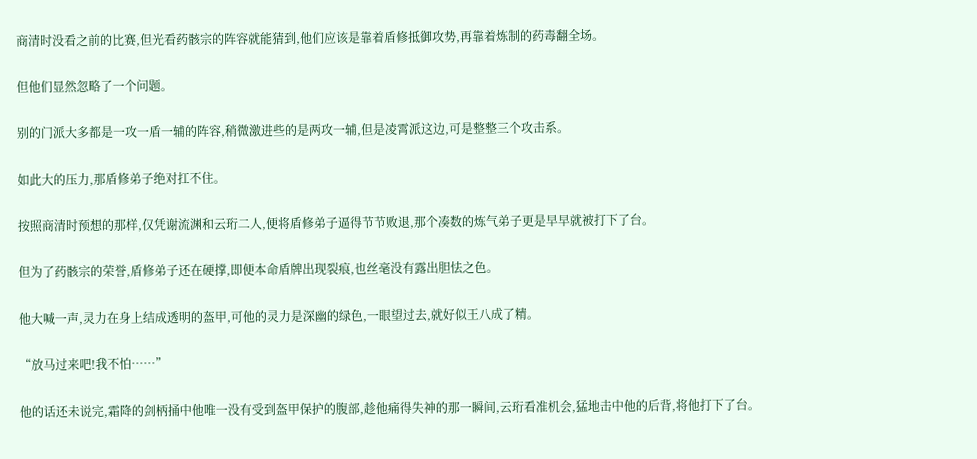商清时没看之前的比赛,但光看药骸宗的阵容就能猜到,他们应该是靠着盾修抵御攻势,再靠着炼制的药毒翻全场。

但他们显然忽略了一个问题。

别的门派大多都是一攻一盾一辅的阵容,稍微激进些的是两攻一辅,但是凌霄派这边,可是整整三个攻击系。

如此大的压力,那盾修弟子绝对扛不住。

按照商清时预想的那样,仅凭谢流渊和云珩二人,便将盾修弟子逼得节节败退,那个凑数的炼气弟子更是早早就被打下了台。

但为了药骸宗的荣誉,盾修弟子还在硬撑,即便本命盾牌出现裂痕,也丝毫没有露出胆怯之色。

他大喊一声,灵力在身上结成透明的盔甲,可他的灵力是深幽的绿色,一眼望过去,就好似王八成了精。

“放马过来吧!我不怕……”

他的话还未说完,霜降的剑柄捅中他唯一没有受到盔甲保护的腹部,趁他痛得失神的那一瞬间,云珩看准机会,猛地击中他的后背,将他打下了台。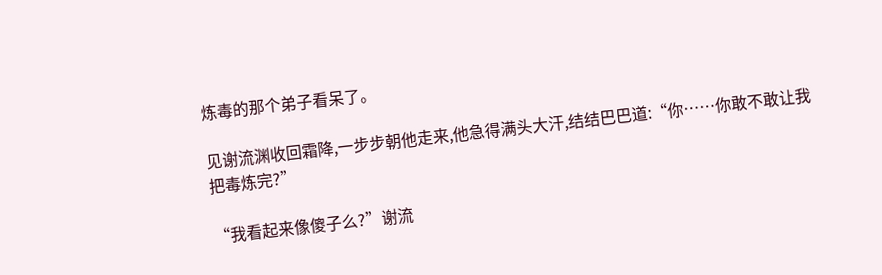炼毒的那个弟子看呆了。

见谢流渊收回霜降,一步步朝他走来,他急得满头大汗,结结巴巴道:“你……你敢不敢让我把毒炼完?”

“我看起来像傻子么?”谢流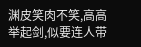渊皮笑肉不笑,高高举起剑,似要连人带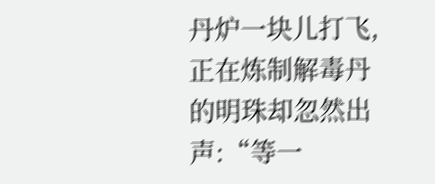丹炉一块儿打飞,正在炼制解毒丹的明珠却忽然出声:“等一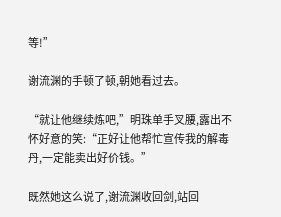等!”

谢流渊的手顿了顿,朝她看过去。

“就让他继续炼吧,”明珠单手叉腰,露出不怀好意的笑:“正好让他帮忙宣传我的解毒丹,一定能卖出好价钱。”

既然她这么说了,谢流渊收回剑,站回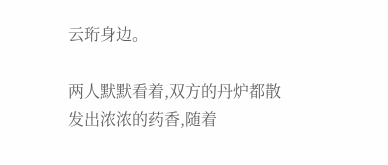云珩身边。

两人默默看着,双方的丹炉都散发出浓浓的药香,随着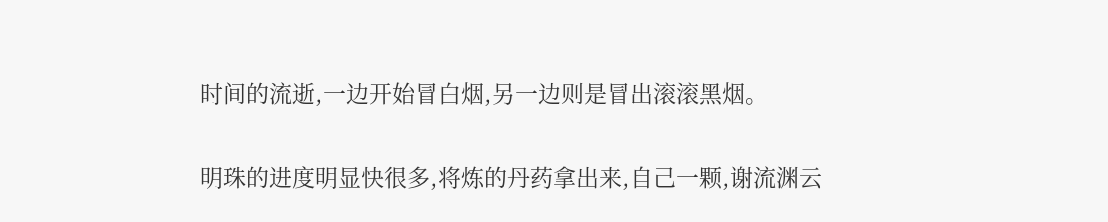时间的流逝,一边开始冒白烟,另一边则是冒出滚滚黑烟。

明珠的进度明显快很多,将炼的丹药拿出来,自己一颗,谢流渊云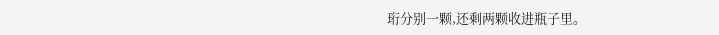珩分别一颗,还剩两颗收进瓶子里。